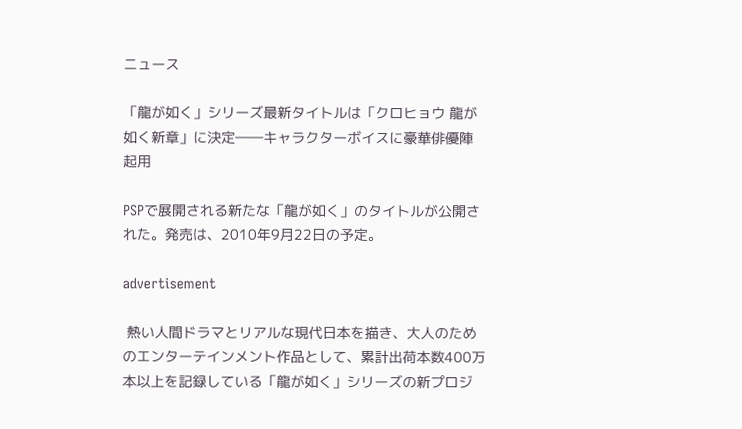ニュース

「龍が如く」シリーズ最新タイトルは「クロヒョウ 龍が如く新章」に決定――キャラクターボイスに豪華俳優陣起用

PSPで展開される新たな「龍が如く」のタイトルが公開された。発売は、2010年9月22日の予定。

advertisement

 熱い人間ドラマとリアルな現代日本を描き、大人のためのエンターテインメント作品として、累計出荷本数400万本以上を記録している「龍が如く」シリーズの新プロジ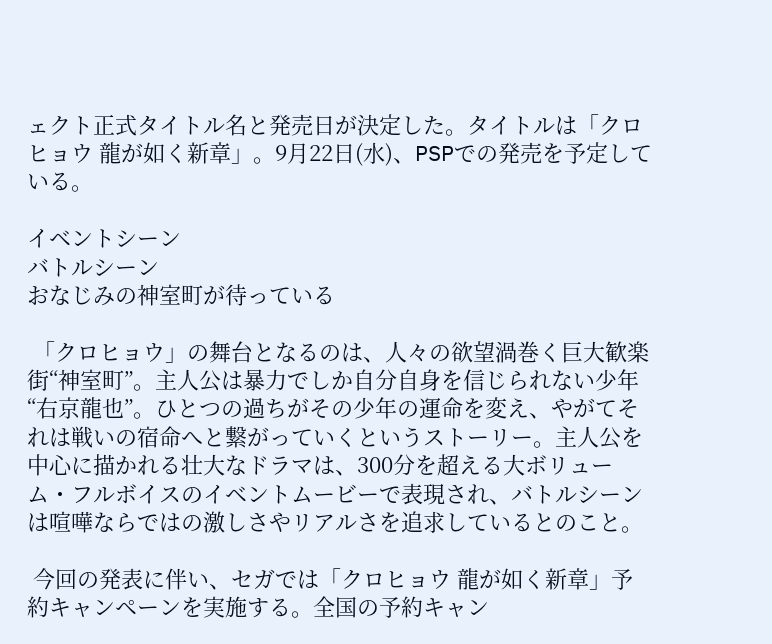ェクト正式タイトル名と発売日が決定した。タイトルは「クロヒョウ 龍が如く新章」。9月22日(水)、PSPでの発売を予定している。

イベントシーン
バトルシーン
おなじみの神室町が待っている

 「クロヒョウ」の舞台となるのは、人々の欲望渦巻く巨大歓楽街“神室町”。主人公は暴力でしか自分自身を信じられない少年“右京龍也”。ひとつの過ちがその少年の運命を変え、やがてそれは戦いの宿命へと繋がっていくというストーリー。主人公を中心に描かれる壮大なドラマは、300分を超える大ボリューム・フルボイスのイベントムービーで表現され、バトルシーンは喧嘩ならではの激しさやリアルさを追求しているとのこと。

 今回の発表に伴い、セガでは「クロヒョウ 龍が如く新章」予約キャンペーンを実施する。全国の予約キャン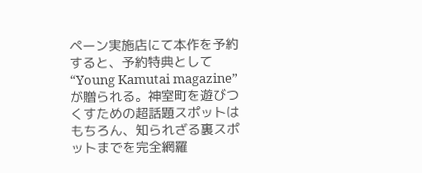ペーン実施店にて本作を予約すると、予約特典として“Young Kamutai magazine”が贈られる。神室町を遊びつくすための超話題スポットはもちろん、知られざる裏スポットまでを完全網羅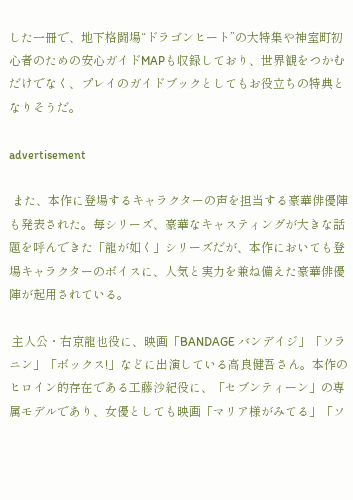した一冊で、地下格闘場“ドラゴンヒート”の大特集や神室町初心者のための安心ガイドMAPも収録しており、世界観をつかむだけでなく、プレイのガイドブックとしてもお役立ちの特典となりそうだ。

advertisement

 また、本作に登場するキャラクターの声を担当する豪華俳優陣も発表された。毎シリーズ、豪華なキャスティングが大きな話題を呼んできた「龍が如く」シリーズだが、本作においても登場キャラクターのボイスに、人気と実力を兼ね備えた豪華俳優陣が起用されている。

 主人公・右京龍也役に、映画「BANDAGE バンデイジ」「ソラニン」「ボックス!」などに出演している高良健吾さん。本作のヒロイン的存在である工藤沙紀役に、「セブンティーン」の専属モデルであり、女優としても映画「マリア様がみてる」「ソ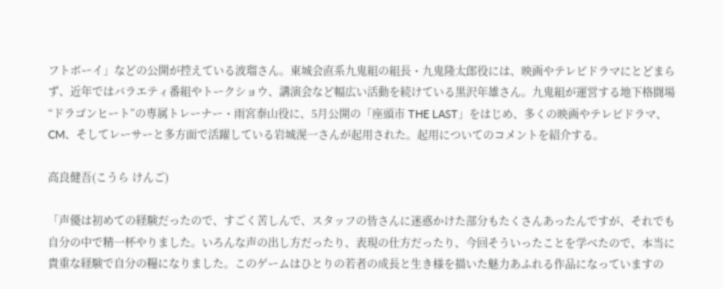フトボーイ」などの公開が控えている波瑠さん。東城会直系九鬼組の組長・九鬼隆太郎役には、映画やテレビドラマにとどまらず、近年ではバラエティ番組やトークショウ、講演会など幅広い活動を続けている黒沢年雄さん。九鬼組が運営する地下格闘場“ドラゴンヒート”の専属トレーナー・雨宮泰山役に、5月公開の「座頭市 THE LAST」をはじめ、多くの映画やテレビドラマ、CM、そしてレーサーと多方面で活躍している岩城滉一さんが起用された。起用についてのコメントを紹介する。

高良健吾(こうら けんご)

「声優は初めての経験だったので、すごく苦しんで、スタッフの皆さんに迷惑かけた部分もたくさんあったんですが、それでも自分の中で精一杯やりました。いろんな声の出し方だったり、表現の仕方だったり、今回そういったことを学べたので、本当に貴重な経験で自分の糧になりました。このゲームはひとりの若者の成長と生き様を描いた魅力あふれる作品になっていますの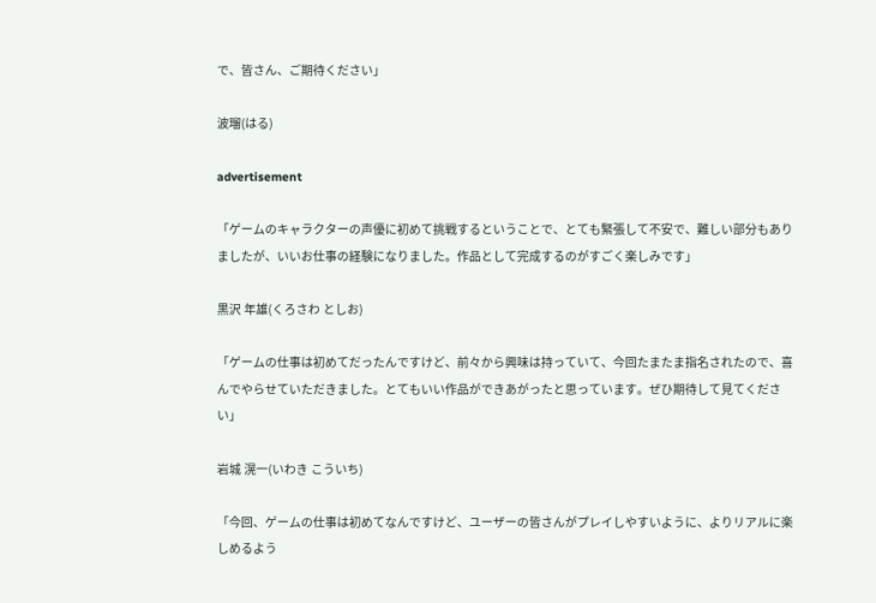で、皆さん、ご期待ください」

波瑠(はる)

advertisement

「ゲームのキャラクターの声優に初めて挑戦するということで、とても緊張して不安で、難しい部分もありましたが、いいお仕事の経験になりました。作品として完成するのがすごく楽しみです」

黒沢 年雄(くろさわ としお)

「ゲームの仕事は初めてだったんですけど、前々から興味は持っていて、今回たまたま指名されたので、喜んでやらせていただきました。とてもいい作品ができあがったと思っています。ぜひ期待して見てください」

岩城 滉一(いわき こういち)

「今回、ゲームの仕事は初めてなんですけど、ユーザーの皆さんがプレイしやすいように、よりリアルに楽しめるよう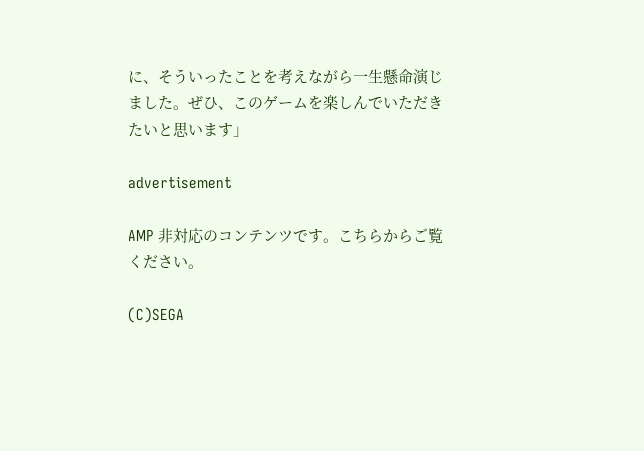に、そういったことを考えながら一生懸命演じました。ぜひ、このゲームを楽しんでいただきたいと思います」

advertisement

AMP 非対応のコンテンツです。こちらからご覧ください。

(C)SEGA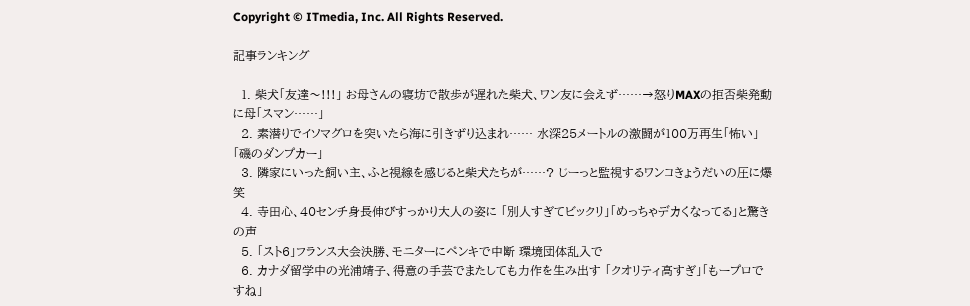Copyright © ITmedia, Inc. All Rights Reserved.

記事ランキング

  1. 柴犬「友達〜!!!」 お母さんの寝坊で散歩が遅れた柴犬、ワン友に会えず……→怒りMAXの拒否柴発動に母「スマン……」
  2. 素潜りでイソマグロを突いたら海に引きずり込まれ…… 水深25メートルの激闘が100万再生「怖い」「磯のダンプカー」
  3. 隣家にいった飼い主、ふと視線を感じると柴犬たちが……? じーっと監視するワンコきょうだいの圧に爆笑
  4. 寺田心、40センチ身長伸びすっかり大人の姿に 「別人すぎてビックリ」「めっちゃデカくなってる」と驚きの声
  5. 「スト6」フランス大会決勝、モニターにペンキで中断 環境団体乱入で
  6. カナダ留学中の光浦靖子、得意の手芸でまたしても力作を生み出す 「クオリティ高すぎ」「もープロですね」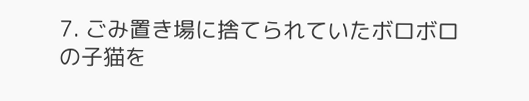7. ごみ置き場に捨てられていたボロボロの子猫を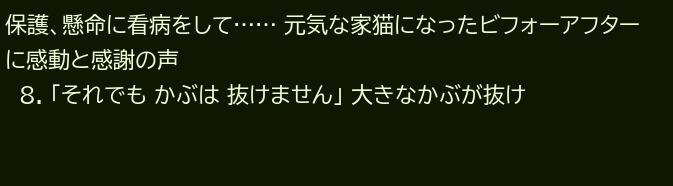保護、懸命に看病をして…… 元気な家猫になったビフォーアフターに感動と感謝の声
  8. 「それでも かぶは 抜けません」 大きなかぶが抜け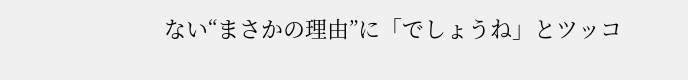ない“まさかの理由”に「でしょうね」とツッコ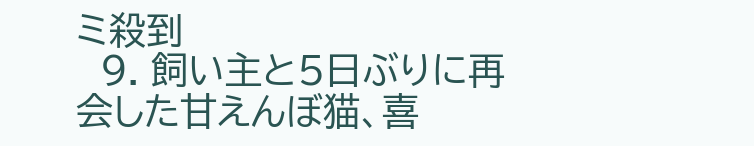ミ殺到
  9. 飼い主と5日ぶりに再会した甘えんぼ猫、喜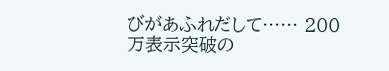びがあふれだして…… 200万表示突破の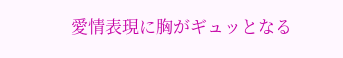愛情表現に胸がギュッとなる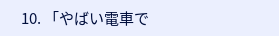10. 「やばい電車で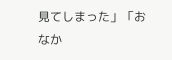見てしまった」「おなか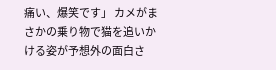痛い、爆笑です」 カメがまさかの乗り物で猫を追いかける姿が予想外の面白さ